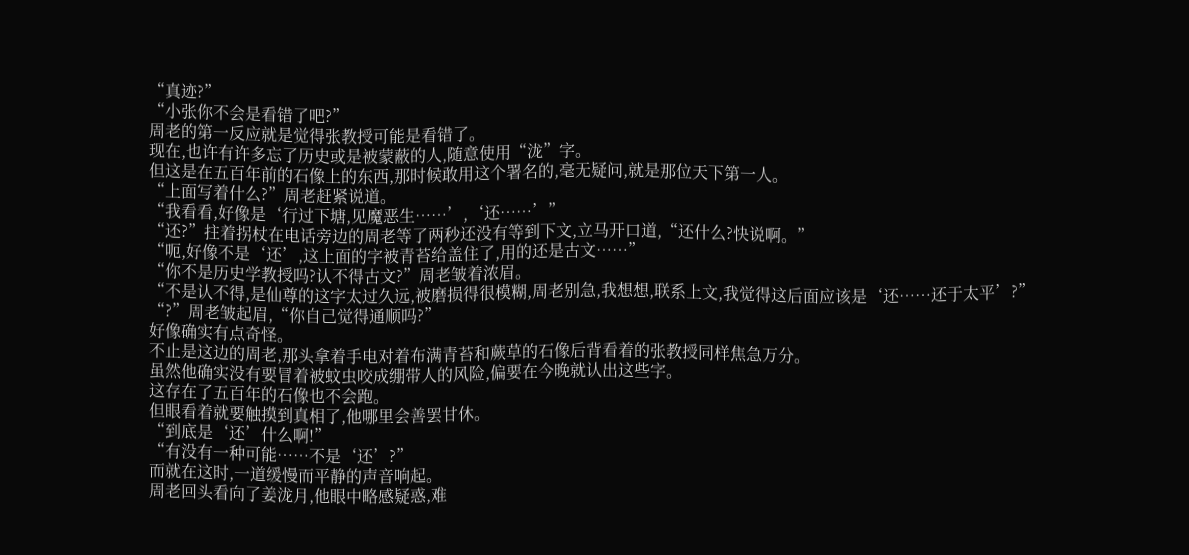“真迹?”
“小张你不会是看错了吧?”
周老的第一反应就是觉得张教授可能是看错了。
现在,也许有许多忘了历史或是被蒙蔽的人,随意使用“泷”字。
但这是在五百年前的石像上的东西,那时候敢用这个署名的,毫无疑问,就是那位天下第一人。
“上面写着什么?”周老赶紧说道。
“我看看,好像是‘行过下塘,见魔恶生……’,‘还……’”
“还?”拄着拐杖在电话旁边的周老等了两秒还没有等到下文,立马开口道,“还什么?快说啊。”
“呃,好像不是‘还’,这上面的字被青苔给盖住了,用的还是古文……”
“你不是历史学教授吗?认不得古文?”周老皱着浓眉。
“不是认不得,是仙尊的这字太过久远,被磨损得很模糊,周老别急,我想想,联系上文,我觉得这后面应该是‘还……还于太平’?”
“?”周老皱起眉,“你自己觉得通顺吗?”
好像确实有点奇怪。
不止是这边的周老,那头拿着手电对着布满青苔和蕨草的石像后背看着的张教授同样焦急万分。
虽然他确实没有要冒着被蚊虫咬成绷带人的风险,偏要在今晚就认出这些字。
这存在了五百年的石像也不会跑。
但眼看着就要触摸到真相了,他哪里会善罢甘休。
“到底是‘还’什么啊!”
“有没有一种可能……不是‘还’?”
而就在这时,一道缓慢而平静的声音响起。
周老回头看向了姜泷月,他眼中略感疑惑,难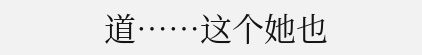道……这个她也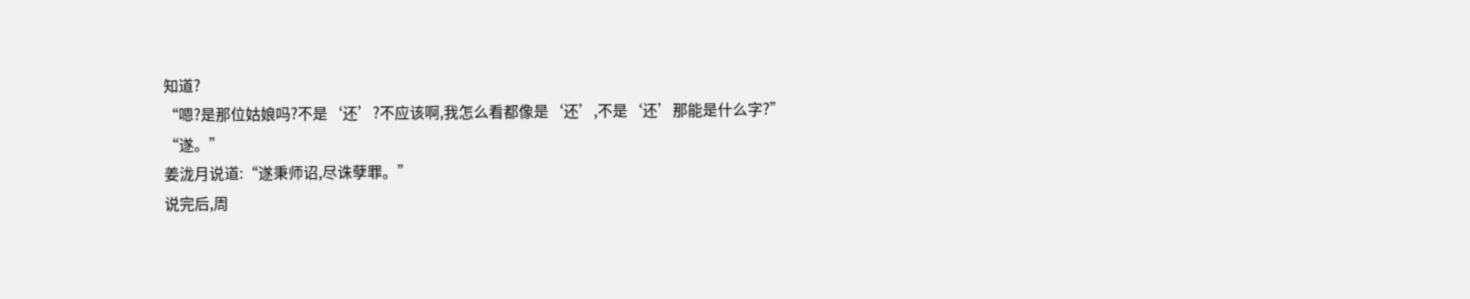知道?
“嗯?是那位姑娘吗?不是‘还’?不应该啊,我怎么看都像是‘还’,不是‘还’那能是什么字?”
“遂。”
姜泷月说道:“遂秉师诏,尽诛孽罪。”
说完后,周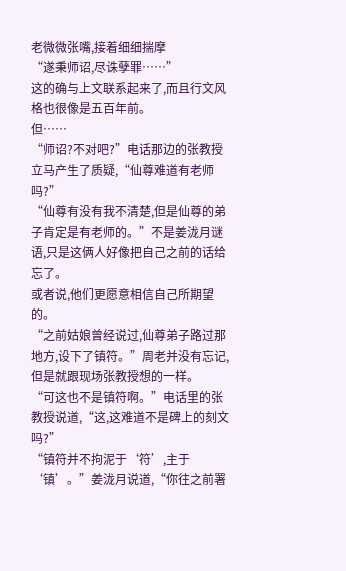老微微张嘴,接着细细揣摩
“遂秉师诏,尽诛孽罪……”
这的确与上文联系起来了,而且行文风格也很像是五百年前。
但……
“师诏?不对吧?”电话那边的张教授立马产生了质疑,“仙尊难道有老师吗?”
“仙尊有没有我不清楚,但是仙尊的弟子肯定是有老师的。”不是姜泷月谜语,只是这俩人好像把自己之前的话给忘了。
或者说,他们更愿意相信自己所期望的。
“之前姑娘曾经说过,仙尊弟子路过那地方,设下了镇符。”周老并没有忘记,但是就跟现场张教授想的一样。
“可这也不是镇符啊。”电话里的张教授说道,“这,这难道不是碑上的刻文吗?”
“镇符并不拘泥于‘符’,主于‘镇’。”姜泷月说道,“你往之前署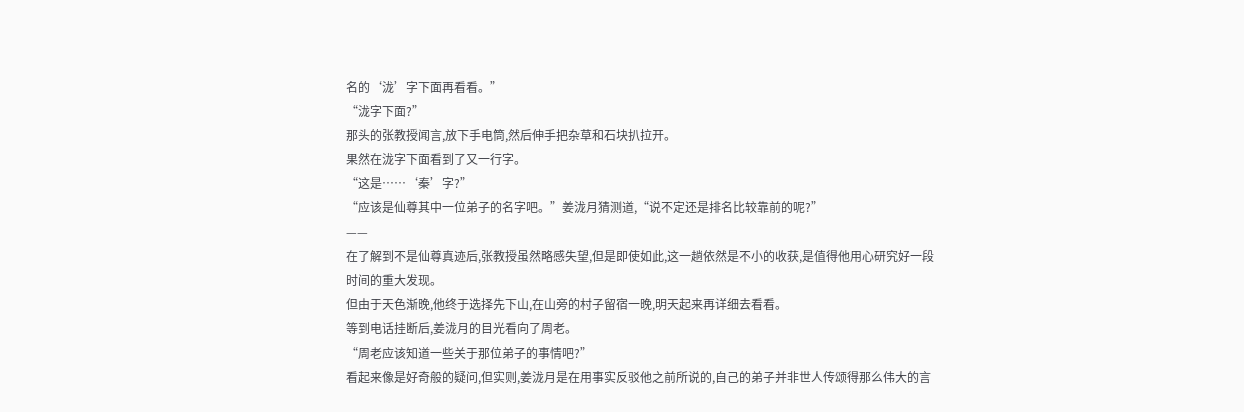名的‘泷’字下面再看看。”
“泷字下面?”
那头的张教授闻言,放下手电筒,然后伸手把杂草和石块扒拉开。
果然在泷字下面看到了又一行字。
“这是……‘秦’字?”
“应该是仙尊其中一位弟子的名字吧。”姜泷月猜测道,“说不定还是排名比较靠前的呢?”
——
在了解到不是仙尊真迹后,张教授虽然略感失望,但是即使如此,这一趟依然是不小的收获,是值得他用心研究好一段时间的重大发现。
但由于天色渐晚,他终于选择先下山,在山旁的村子留宿一晚,明天起来再详细去看看。
等到电话挂断后,姜泷月的目光看向了周老。
“周老应该知道一些关于那位弟子的事情吧?”
看起来像是好奇般的疑问,但实则,姜泷月是在用事实反驳他之前所说的,自己的弟子并非世人传颂得那么伟大的言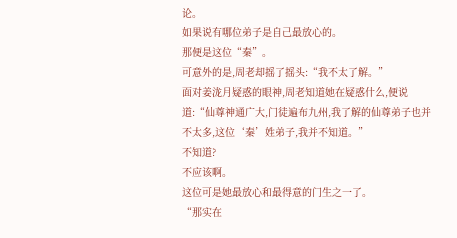论。
如果说有哪位弟子是自己最放心的。
那便是这位“秦”。
可意外的是,周老却摇了摇头:“我不太了解。”
面对姜泷月疑惑的眼神,周老知道她在疑惑什么,便说道:“仙尊神通广大,门徒遍布九州,我了解的仙尊弟子也并不太多,这位‘秦’姓弟子,我并不知道。”
不知道?
不应该啊。
这位可是她最放心和最得意的门生之一了。
“那实在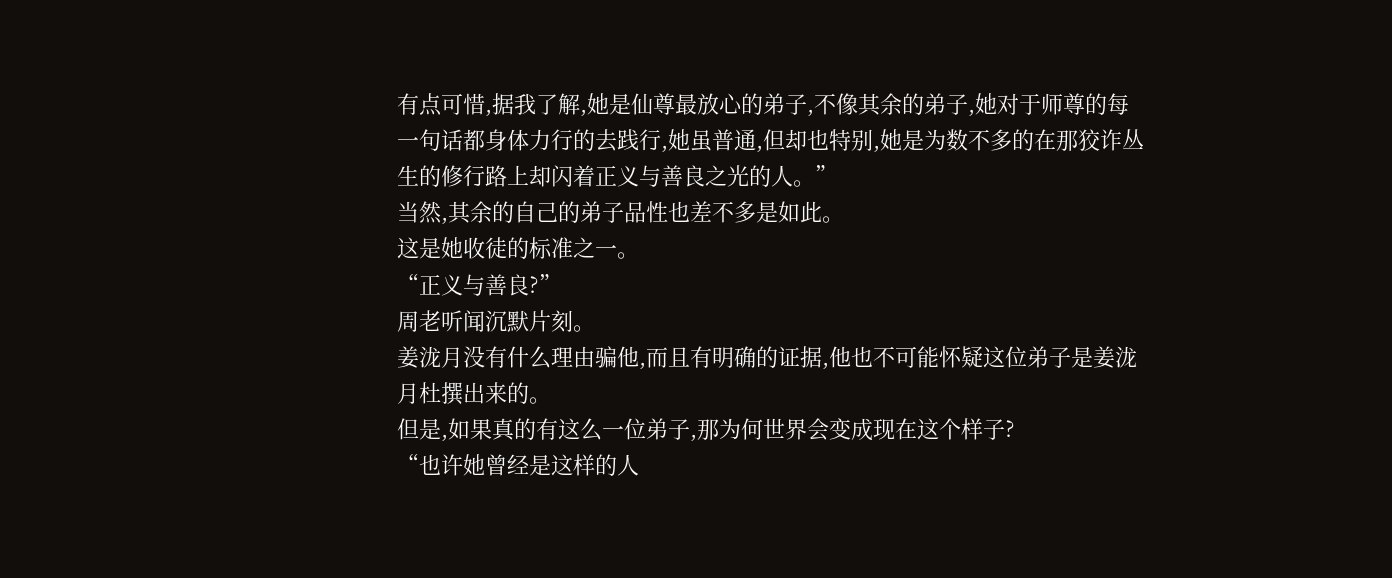有点可惜,据我了解,她是仙尊最放心的弟子,不像其余的弟子,她对于师尊的每一句话都身体力行的去践行,她虽普通,但却也特别,她是为数不多的在那狡诈丛生的修行路上却闪着正义与善良之光的人。”
当然,其余的自己的弟子品性也差不多是如此。
这是她收徒的标准之一。
“正义与善良?”
周老听闻沉默片刻。
姜泷月没有什么理由骗他,而且有明确的证据,他也不可能怀疑这位弟子是姜泷月杜撰出来的。
但是,如果真的有这么一位弟子,那为何世界会变成现在这个样子?
“也许她曾经是这样的人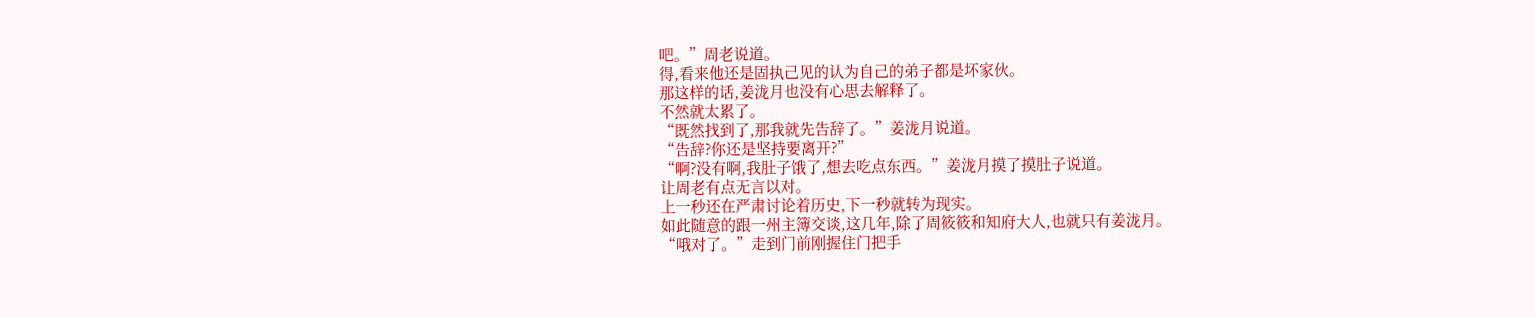吧。”周老说道。
得,看来他还是固执己见的认为自己的弟子都是坏家伙。
那这样的话,姜泷月也没有心思去解释了。
不然就太累了。
“既然找到了,那我就先告辞了。”姜泷月说道。
“告辞?你还是坚持要离开?”
“啊?没有啊,我肚子饿了,想去吃点东西。”姜泷月摸了摸肚子说道。
让周老有点无言以对。
上一秒还在严肃讨论着历史,下一秒就转为现实。
如此随意的跟一州主簿交谈,这几年,除了周筱筱和知府大人,也就只有姜泷月。
“哦对了。”走到门前刚握住门把手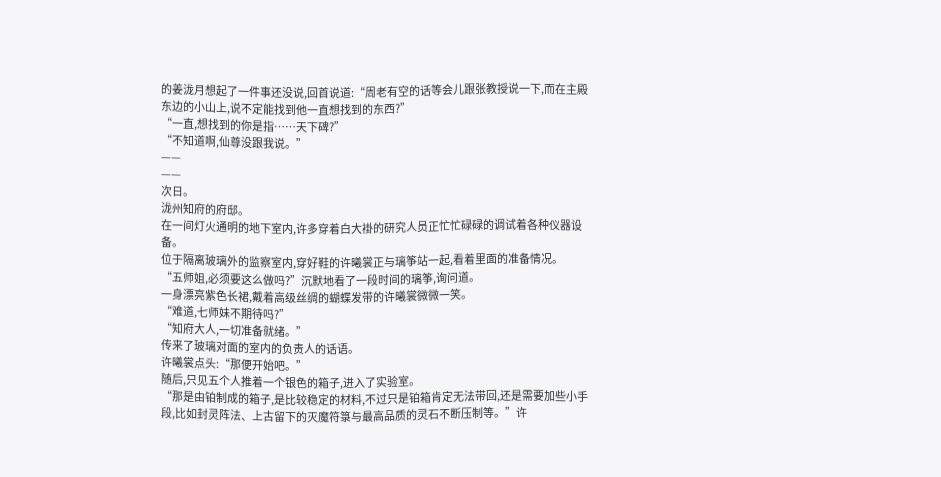的姜泷月想起了一件事还没说,回首说道:“周老有空的话等会儿跟张教授说一下,而在主殿东边的小山上,说不定能找到他一直想找到的东西?”
“一直,想找到的你是指……天下碑?”
“不知道啊,仙尊没跟我说。”
——
——
次日。
泷州知府的府邸。
在一间灯火通明的地下室内,许多穿着白大褂的研究人员正忙忙碌碌的调试着各种仪器设备。
位于隔离玻璃外的监察室内,穿好鞋的许曦裳正与璃筝站一起,看着里面的准备情况。
“五师姐,必须要这么做吗?”沉默地看了一段时间的璃筝,询问道。
一身漂亮紫色长裙,戴着高级丝绸的蝴蝶发带的许曦裳微微一笑。
“难道,七师妹不期待吗?”
“知府大人,一切准备就绪。”
传来了玻璃对面的室内的负责人的话语。
许曦裳点头:“那便开始吧。”
随后,只见五个人推着一个银色的箱子,进入了实验室。
“那是由铂制成的箱子,是比较稳定的材料,不过只是铂箱肯定无法带回,还是需要加些小手段,比如封灵阵法、上古留下的灭魔符箓与最高品质的灵石不断压制等。”许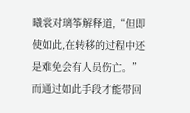曦裳对璃筝解释道,“但即使如此,在转移的过程中还是难免会有人员伤亡。”
而通过如此手段才能带回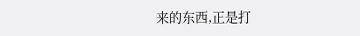来的东西,正是打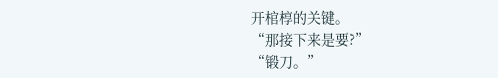开棺椁的关键。
“那接下来是要?”
“锻刀。”